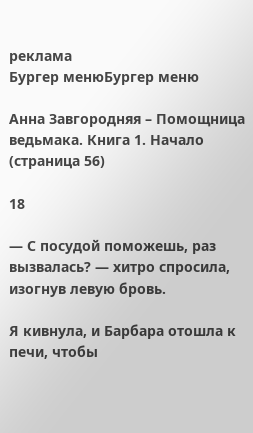реклама
Бургер менюБургер меню

Анна Завгородняя – Помощница ведьмака. Книга 1. Начало (страница 56)

18

— С посудой поможешь, раз вызвалась? — хитро спросила, изогнув левую бровь.

Я кивнула, и Барбара отошла к печи, чтобы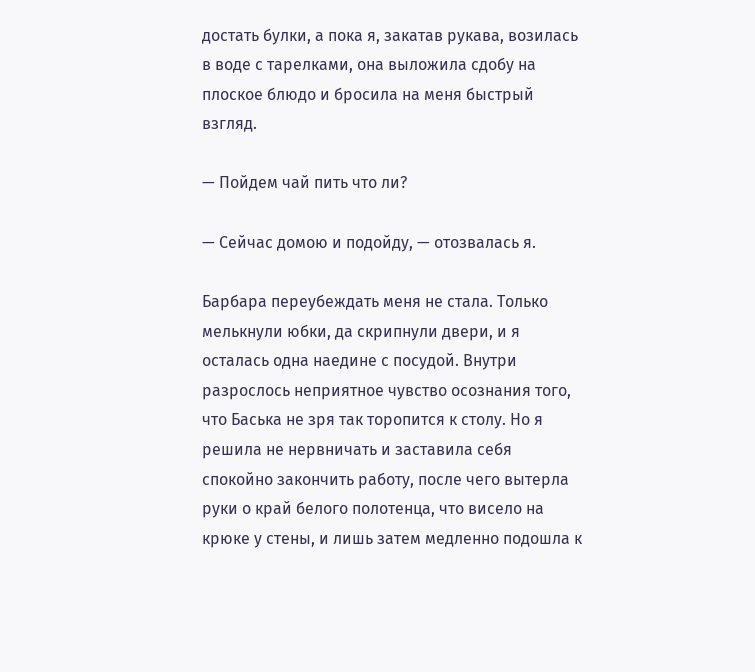достать булки, а пока я, закатав рукава, возилась в воде с тарелками, она выложила сдобу на плоское блюдо и бросила на меня быстрый взгляд.

— Пойдем чай пить что ли?

— Сейчас домою и подойду, — отозвалась я.

Барбара переубеждать меня не стала. Только мелькнули юбки, да скрипнули двери, и я осталась одна наедине с посудой. Внутри разрослось неприятное чувство осознания того, что Баська не зря так торопится к столу. Но я решила не нервничать и заставила себя спокойно закончить работу, после чего вытерла руки о край белого полотенца, что висело на крюке у стены, и лишь затем медленно подошла к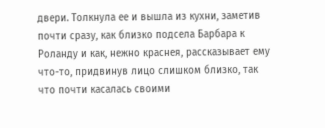двери. Толкнула ее и вышла из кухни, заметив почти сразу, как близко подсела Барбара к Роланду и как, нежно краснея, рассказывает ему что-то, придвинув лицо слишком близко, так что почти касалась своими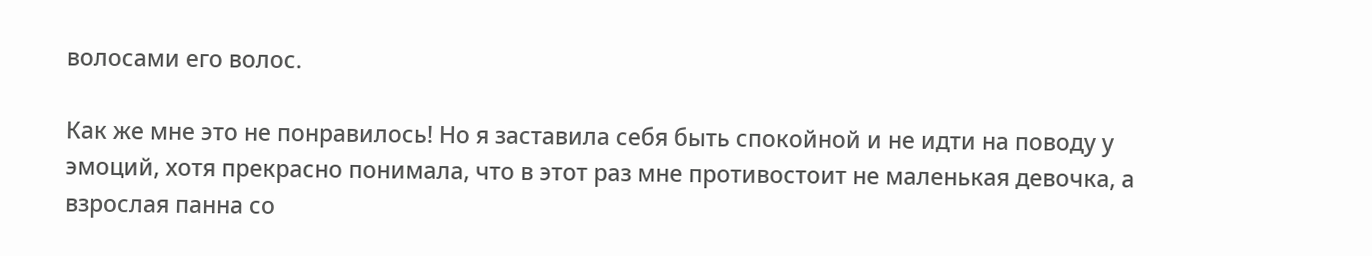волосами его волос.

Как же мне это не понравилось! Но я заставила себя быть спокойной и не идти на поводу у эмоций, хотя прекрасно понимала, что в этот раз мне противостоит не маленькая девочка, а взрослая панна со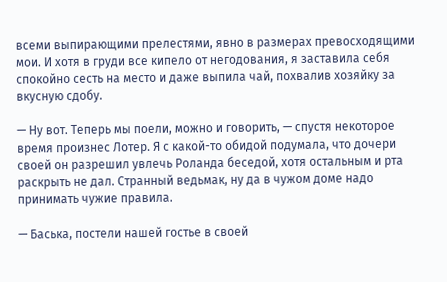всеми выпирающими прелестями, явно в размерах превосходящими мои. И хотя в груди все кипело от негодования, я заставила себя спокойно сесть на место и даже выпила чай, похвалив хозяйку за вкусную сдобу.

— Ну вот. Теперь мы поели, можно и говорить, — спустя некоторое время произнес Лотер. Я с какой-то обидой подумала, что дочери своей он разрешил увлечь Роланда беседой, хотя остальным и рта раскрыть не дал. Странный ведьмак, ну да в чужом доме надо принимать чужие правила.

— Баська, постели нашей гостье в своей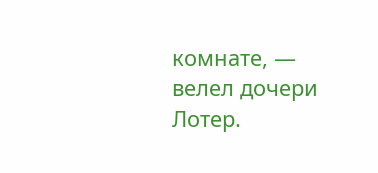комнате, — велел дочери Лотер.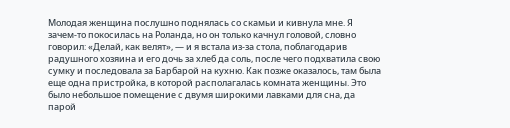Молодая женщина послушно поднялась со скамьи и кивнула мне. Я зачем-то покосилась на Роланда, но он только качнул головой, словно говорил: «Делай, как велят», — и я встала из-за стола, поблагодарив радушного хозяина и его дочь за хлеб да соль, после чего подхватила свою сумку и последовала за Барбарой на кухню. Как позже оказалось, там была еще одна пристройка, в которой располагалась комната женщины. Это было небольшое помещение с двумя широкими лавками для сна, да парой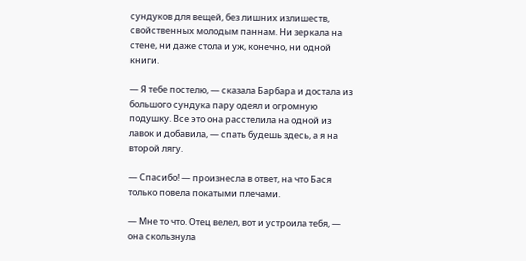сундуков для вещей, без лишних излишеств, свойственных молодым паннам. Ни зеркала на стене, ни даже стола и уж, конечно, ни одной книги.

— Я тебе постелю, — сказала Барбара и достала из большого сундука пару одеял и огромную подушку. Все это она расстелила на одной из лавок и добавила, — спать будешь здесь, а я на второй лягу.

— Спасибо! — произнесла в ответ, на что Бася только повела покатыми плечами.

— Мне то что. Отец велел, вот и устроила тебя, — она скользнула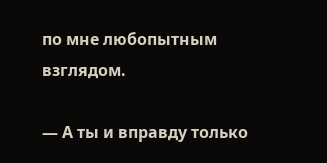по мне любопытным взглядом.

— А ты и вправду только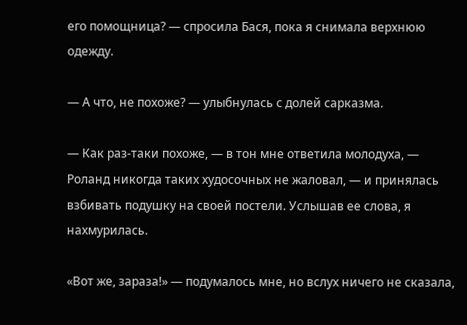его помощница? — спросила Бася, пока я снимала верхнюю одежду.

— А что, не похоже? — улыбнулась с долей сарказма.

— Как раз-таки похоже, — в тон мне ответила молодуха, — Роланд никогда таких худосочных не жаловал, — и принялась взбивать подушку на своей постели. Услышав ее слова, я нахмурилась.

«Вот же, зараза!» — подумалось мне, но вслух ничего не сказала,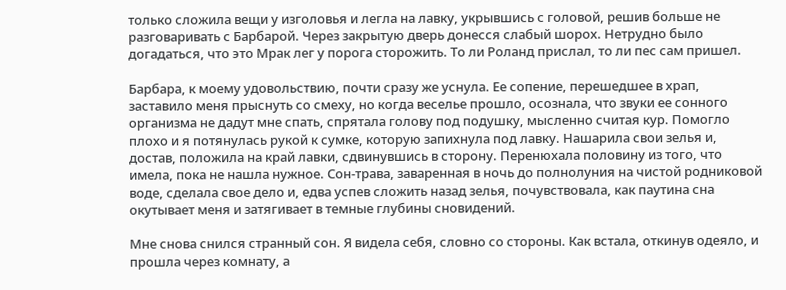только сложила вещи у изголовья и легла на лавку, укрывшись с головой, решив больше не разговаривать с Барбарой. Через закрытую дверь донесся слабый шорох. Нетрудно было догадаться, что это Мрак лег у порога сторожить. То ли Роланд прислал, то ли пес сам пришел.

Барбара, к моему удовольствию, почти сразу же уснула. Ее сопение, перешедшее в храп, заставило меня прыснуть со смеху, но когда веселье прошло, осознала, что звуки ее сонного организма не дадут мне спать, спрятала голову под подушку, мысленно считая кур. Помогло плохо и я потянулась рукой к сумке, которую запихнула под лавку. Нашарила свои зелья и, достав, положила на край лавки, сдвинувшись в сторону. Перенюхала половину из того, что имела, пока не нашла нужное. Сон-трава, заваренная в ночь до полнолуния на чистой родниковой воде, сделала свое дело и, едва успев сложить назад зелья, почувствовала, как паутина сна окутывает меня и затягивает в темные глубины сновидений.

Мне снова снился странный сон. Я видела себя, словно со стороны. Как встала, откинув одеяло, и прошла через комнату, а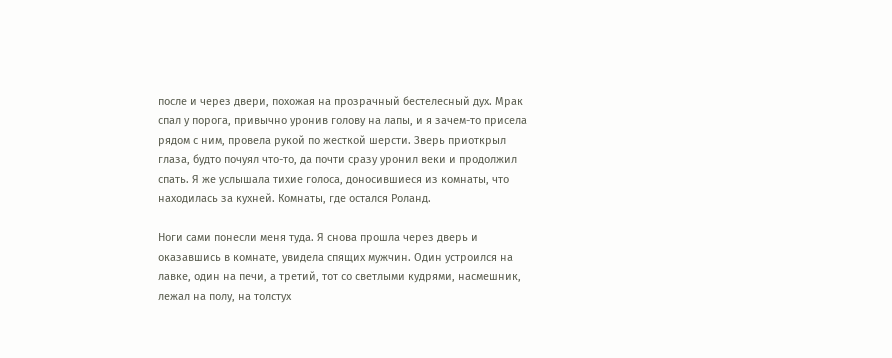после и через двери, похожая на прозрачный бестелесный дух. Мрак спал у порога, привычно уронив голову на лапы, и я зачем-то присела рядом с ним, провела рукой по жесткой шерсти. Зверь приоткрыл глаза, будто почуял что-то, да почти сразу уронил веки и продолжил спать. Я же услышала тихие голоса, доносившиеся из комнаты, что находилась за кухней. Комнаты, где остался Роланд.

Ноги сами понесли меня туда. Я снова прошла через дверь и оказавшись в комнате, увидела спящих мужчин. Один устроился на лавке, один на печи, а третий, тот со светлыми кудрями, насмешник, лежал на полу, на толстух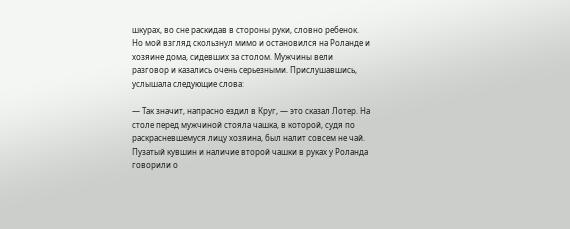шкурах, во сне раскидав в стороны руки, словно ребенок. Но мой взгляд скользнул мимо и остановился на Роланде и хозяине дома, сидевших за столом. Мужчины вели разговор и казались очень серьезными. Прислушавшись, услышала следующие слова:

— Так значит, напрасно ездил в Круг, — это сказал Лотер. На столе перед мужчиной стояла чашка, в которой, судя по раскрасневшемуся лицу хозяина, был налит совсем не чай. Пузатый кувшин и наличие второй чашки в руках у Роланда говорили о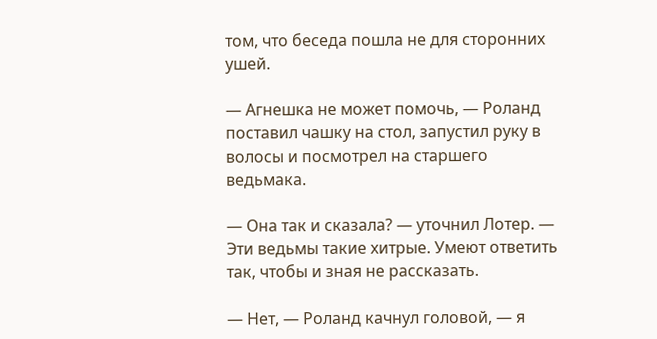том, что беседа пошла не для сторонних ушей.

— Агнешка не может помочь, — Роланд поставил чашку на стол, запустил руку в волосы и посмотрел на старшего ведьмака.

— Она так и сказала? — уточнил Лотер. — Эти ведьмы такие хитрые. Умеют ответить так, чтобы и зная не рассказать.

— Нет, — Роланд качнул головой, — я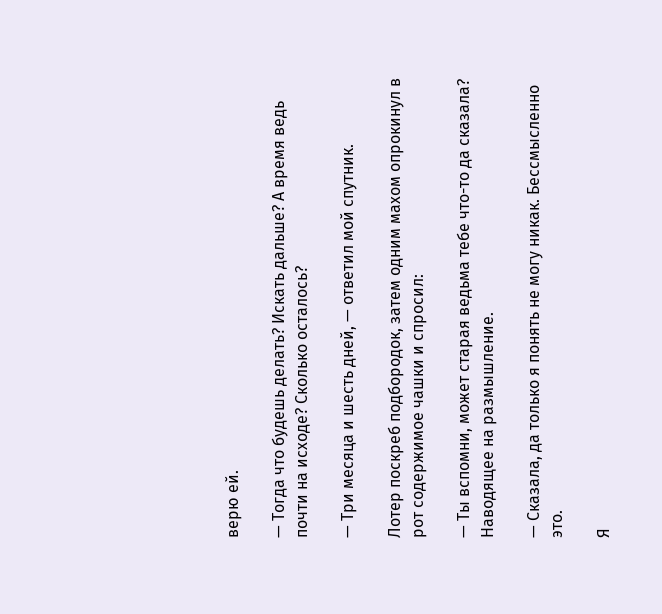верю ей.

— Тогда что будешь делать? Искать дальше? А время ведь почти на исходе? Сколько осталось?

— Три месяца и шесть дней, — ответил мой спутник.

Лотер поскреб подбородок, затем одним махом опрокинул в рот содержимое чашки и спросил:

— Ты вспомни, может старая ведьма тебе что-то да сказала? Наводящее на размышление.

— Сказала, да только я понять не могу никак. Бессмысленно это.

Я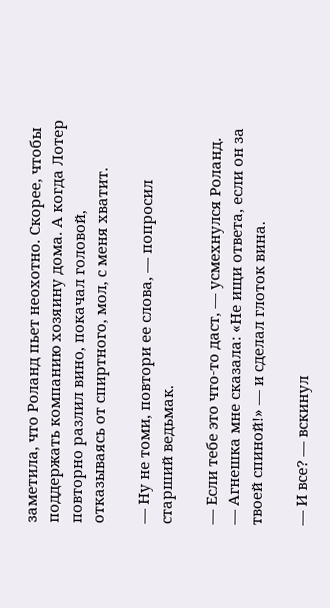заметила, что Роланд пьет неохотно. Скорее, чтобы поддержать компанию хозяину дома. А когда Лотер повторно разлил вино, покачал головой, отказываясь от спиртного, мол, с меня хватит.

— Ну не томи, повтори ее слова, — попросил старший ведьмак.

— Если тебе это что-то даст, — усмехнулся Роланд. — Агнешка мне сказала: «Не ищи ответа, если он за твоей спиной!» — и сделал глоток вина.

— И все? — вскинул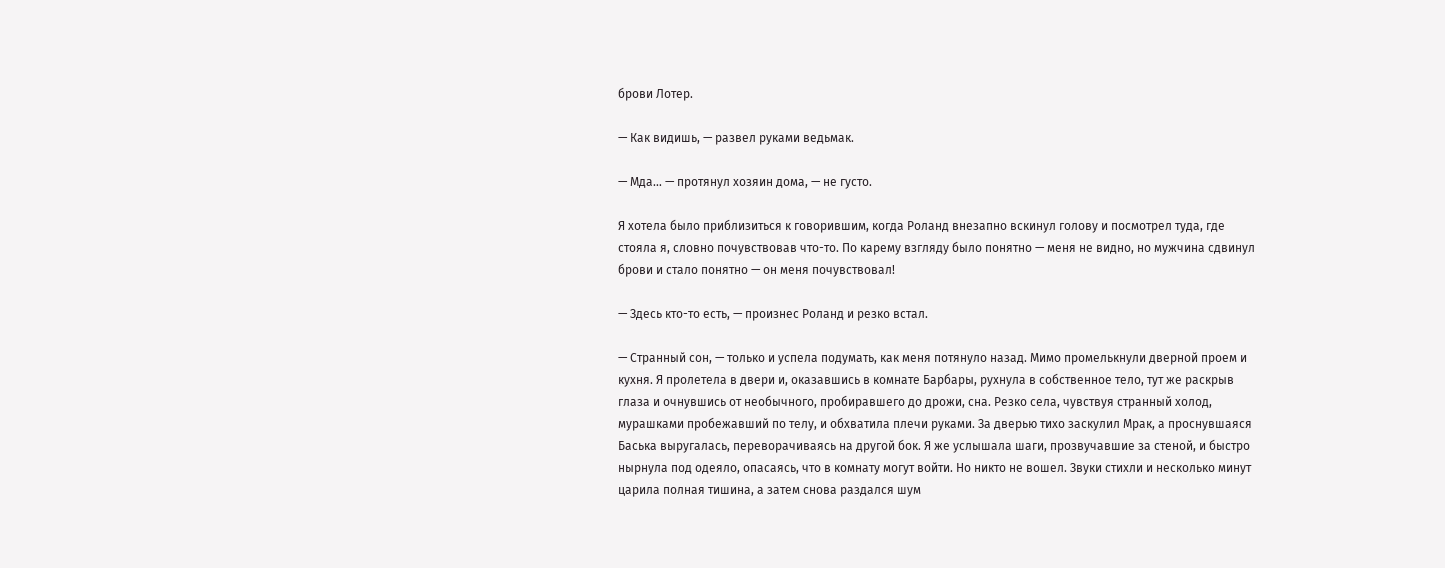брови Лотер.

— Как видишь, — развел руками ведьмак.

— Мда… — протянул хозяин дома, — не густо.

Я хотела было приблизиться к говорившим, когда Роланд внезапно вскинул голову и посмотрел туда, где стояла я, словно почувствовав что-то. По карему взгляду было понятно — меня не видно, но мужчина сдвинул брови и стало понятно — он меня почувствовал!

— Здесь кто-то есть, — произнес Роланд и резко встал.

— Странный сон, — только и успела подумать, как меня потянуло назад. Мимо промелькнули дверной проем и кухня. Я пролетела в двери и, оказавшись в комнате Барбары, рухнула в собственное тело, тут же раскрыв глаза и очнувшись от необычного, пробиравшего до дрожи, сна. Резко села, чувствуя странный холод, мурашками пробежавший по телу, и обхватила плечи руками. За дверью тихо заскулил Мрак, а проснувшаяся Баська выругалась, переворачиваясь на другой бок. Я же услышала шаги, прозвучавшие за стеной, и быстро нырнула под одеяло, опасаясь, что в комнату могут войти. Но никто не вошел. Звуки стихли и несколько минут царила полная тишина, а затем снова раздался шум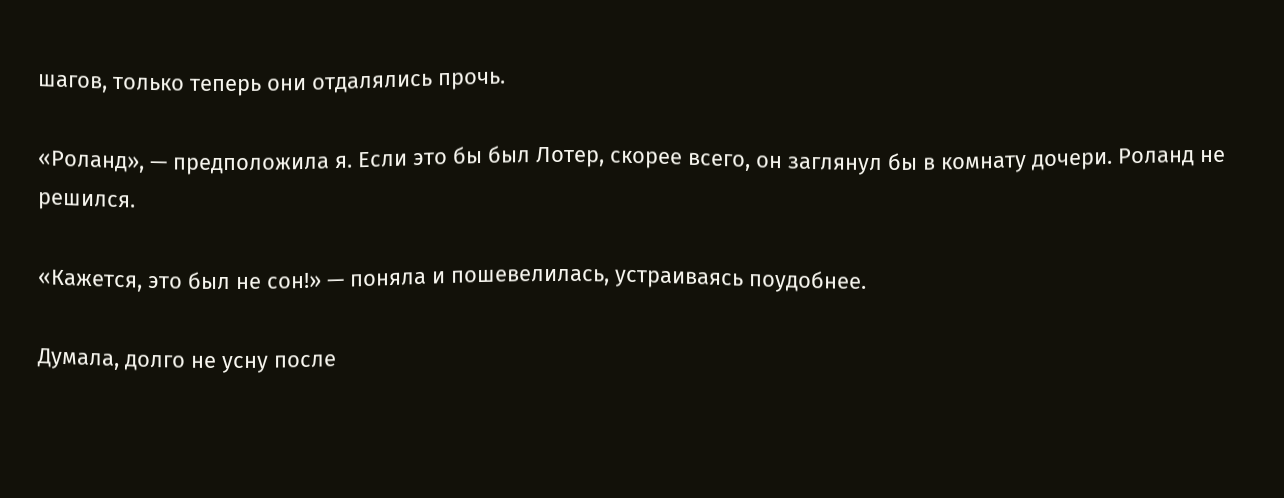шагов, только теперь они отдалялись прочь.

«Роланд», — предположила я. Если это бы был Лотер, скорее всего, он заглянул бы в комнату дочери. Роланд не решился.

«Кажется, это был не сон!» — поняла и пошевелилась, устраиваясь поудобнее.

Думала, долго не усну после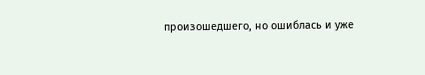произошедшего, но ошиблась и уже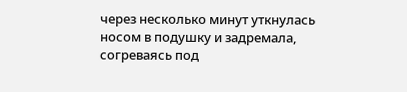через несколько минут уткнулась носом в подушку и задремала, согреваясь под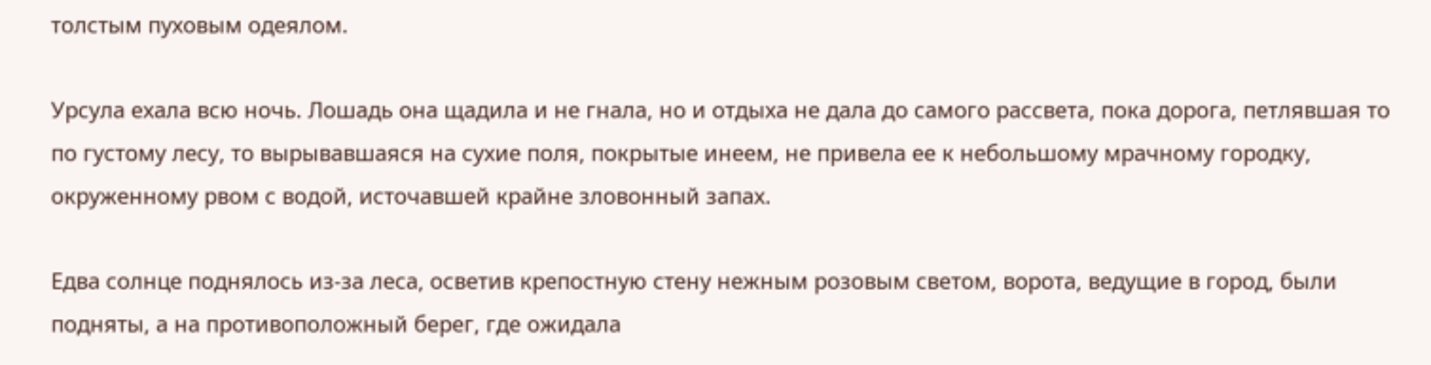толстым пуховым одеялом.

Урсула ехала всю ночь. Лошадь она щадила и не гнала, но и отдыха не дала до самого рассвета, пока дорога, петлявшая то по густому лесу, то вырывавшаяся на сухие поля, покрытые инеем, не привела ее к небольшому мрачному городку, окруженному рвом с водой, источавшей крайне зловонный запах.

Едва солнце поднялось из-за леса, осветив крепостную стену нежным розовым светом, ворота, ведущие в город, были подняты, а на противоположный берег, где ожидала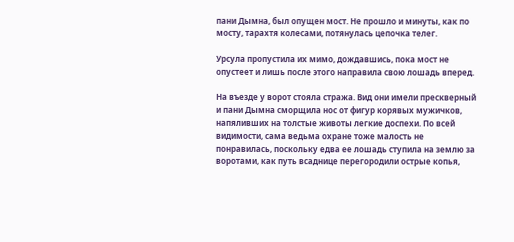пани Дымна, был опущен мост. Не прошло и минуты, как по мосту, тарахтя колесами, потянулась цепочка телег.

Урсула пропустила их мимо, дождавшись, пока мост не опустеет и лишь после этого направила свою лошадь вперед.

На въезде у ворот стояла стража. Вид они имели прескверный и пани Дымна сморщила нос от фигур корявых мужичков, напяливших на толстые животы легкие доспехи. По всей видимости, сама ведьма охране тоже малость не понравилась, поскольку едва ее лошадь ступила на землю за воротами, как путь всаднице перегородили острые копья,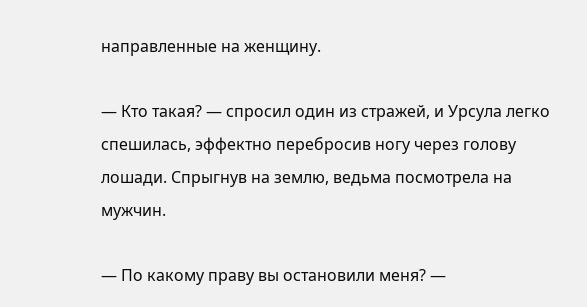направленные на женщину.

— Кто такая? — спросил один из стражей, и Урсула легко спешилась, эффектно перебросив ногу через голову лошади. Спрыгнув на землю, ведьма посмотрела на мужчин.

— По какому праву вы остановили меня? —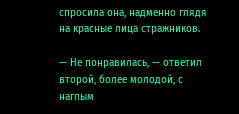спросила она, надменно глядя на красные лица стражников.

— Не понравилась, — ответил второй, более молодой, с наглым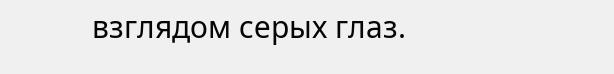взглядом серых глаз.